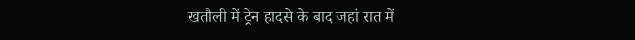खतौली में ट्रेन हादसे के बाद जहां रात में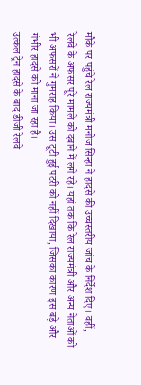मौके पर पहुंचे रेल राज्यमंत्री मनोज सिन्हा ने हादसे की उच्चस्तरीय जांच के निर्देश दिए। वहीं, रेलवे के अफसर पूरे मामले को दबाने में लगे रहे। यहां तक कि रेल राज्यमंत्री और अन्य नेताओं को भी अफसरों ने गुमराह किया। उस टूटी हुई पटरी को नहीं दिखाया, जिसका कारण इस बड़े और गंभीर हादसे को माना जा रहा है।
उत्कल ट्रेन हादसे के बाद डीजी रेलवे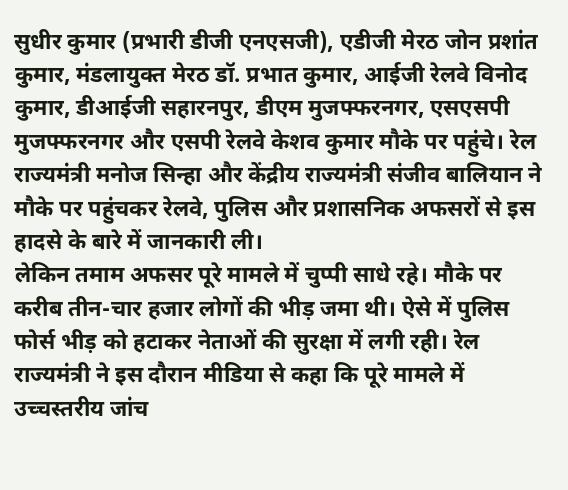सुधीर कुमार (प्रभारी डीजी एनएसजी), एडीजी मेरठ जोन प्रशांत कुमार, मंडलायुक्त मेरठ डॉ. प्रभात कुमार, आईजी रेलवे विनोद कुमार, डीआईजी सहारनपुर, डीएम मुजफ्फरनगर, एसएसपी मुजफ्फरनगर और एसपी रेलवे केशव कुमार मौके पर पहुंचे। रेल राज्यमंत्री मनोज सिन्हा और केंद्रीय राज्यमंत्री संजीव बालियान ने मौके पर पहुंचकर रेलवे, पुलिस और प्रशासनिक अफसरों से इस हादसे के बारे में जानकारी ली।
लेकिन तमाम अफसर पूरे मामले में चुप्पी साधे रहे। मौके पर करीब तीन-चार हजार लोगों की भीड़ जमा थी। ऐसे में पुलिस फोर्स भीड़ को हटाकर नेताओं की सुरक्षा में लगी रही। रेल राज्यमंत्री ने इस दौरान मीडिया से कहा कि पूरे मामले में उच्चस्तरीय जांच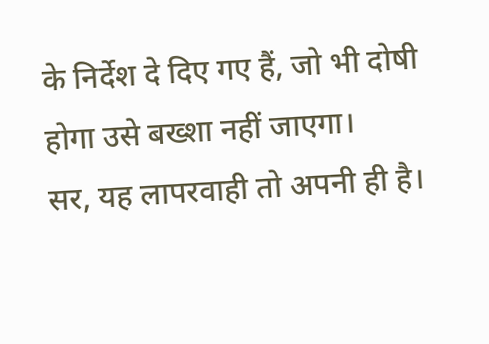के निर्देश दे दिए गए हैं, जो भी दोषी होगा उसे बख्शा नहीं जाएगा।
सर, यह लापरवाही तो अपनी ही है।